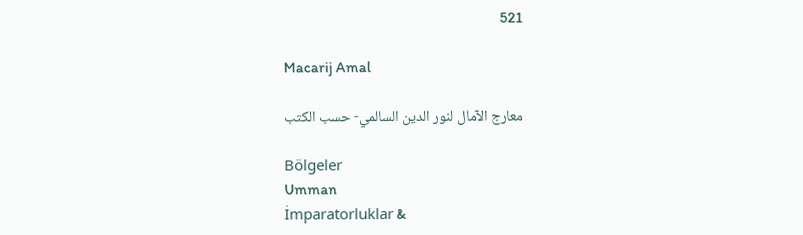521

Macarij Amal

معارج الآمال لنور الدين السالمي- حسب الكتب

Bölgeler
Umman
İmparatorluklar &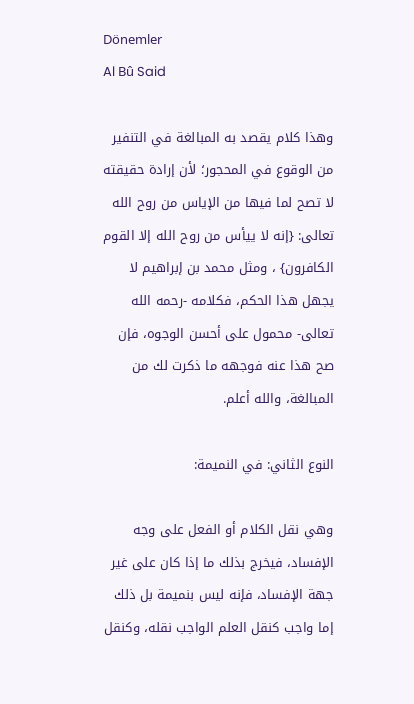Dönemler
Al Bû Said

وهذا كلام يقصد به المبالغة في التنفير من الوقوع في المحجور؛ لأن إرادة حقيقته لا تصح لما فيها من الإياس من روح الله تعالى: {إنه لا ييأس من روح الله إلا القوم الكافرون} ، ومثل محمد بن إبراهيم لا يجهل هذا الحكم، فكلامه -رحمه الله تعالى- محمول على أحسن الوجوه، فإن صح هذا عنه فوجهه ما ذكرت لك من المبالغة، والله أعلم.

النوع الثاني: في النميمة:

وهي نقل الكلام أو الفعل على وجه الإفساد، فيخرج بذلك ما إذا كان على غير جهة الإفساد، فإنه ليس بنميمة بل ذلك إما واجب كنقل العلم الواجب نقله، وكنقل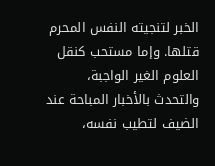الخبر لتنجيته النفس المحرم قتلها. وإما مستحب كنقل العلوم الغير الواجبة، والتحدث بالأخبار المباحة عند الضيف لتطيب نفسه،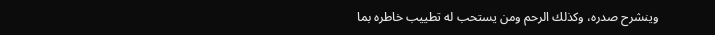وينشرح صدره، وكذلك الرحم ومن يستحب له تطييب خاطره بما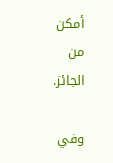أمكن من الجائز.

وفي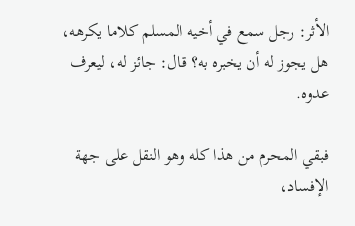الأثر: رجل سمع في أخيه المسلم كلاما يكرهه، هل يجوز له أن يخبره به؟ قال: جائز له، ليعرف عدوه.

فبقي المحرم من هذا كله وهو النقل على جهة الإفساد،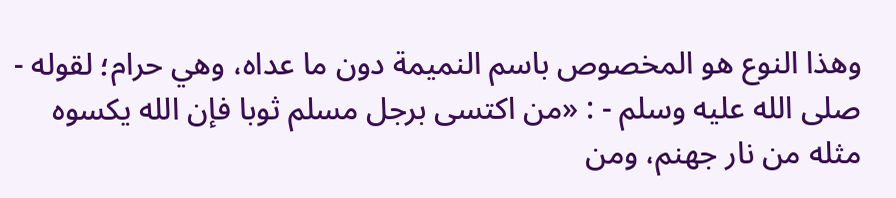وهذا النوع هو المخصوص باسم النميمة دون ما عداه، وهي حرام؛ لقوله - صلى الله عليه وسلم - : «من اكتسى برجل مسلم ثوبا فإن الله يكسوه مثله من نار جهنم، ومن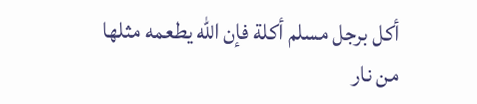أكل برجل مسلم أكلة فإن الله يطعمه مثلها من نار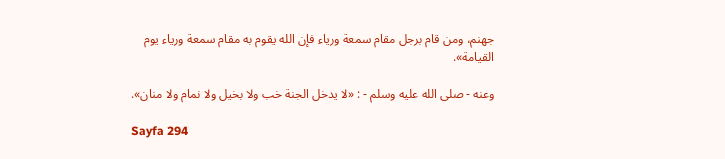جهنم، ومن قام برجل مقام سمعة ورياء فإن الله يقوم به مقام سمعة ورياء يوم القيامة».

وعنه - صلى الله عليه وسلم - : «لا يدخل الجنة خب ولا بخيل ولا نمام ولا منان».

Sayfa 294